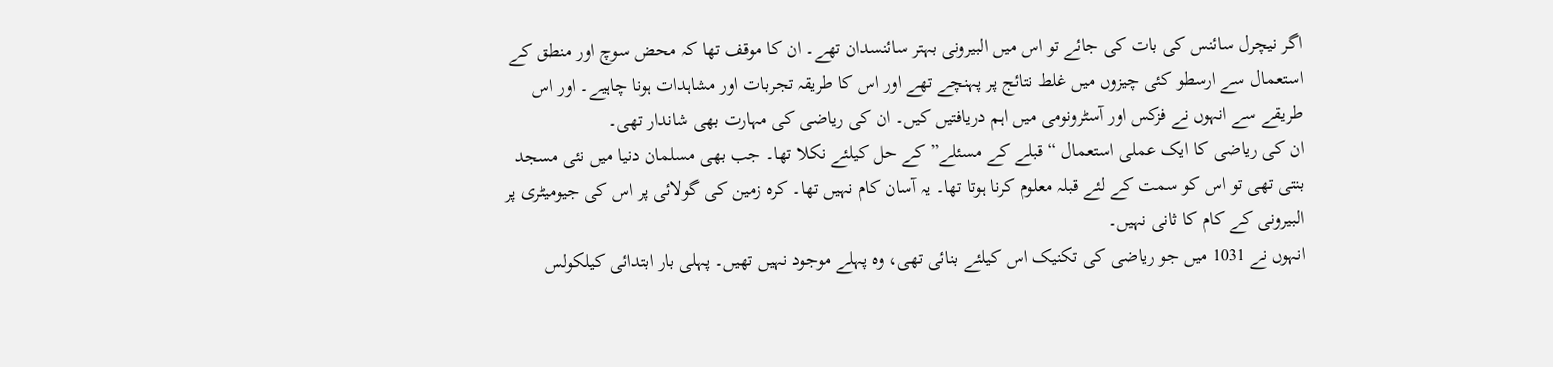اگر نیچرل سائنس کی بات کی جائے تو اس میں البیرونی بہتر سائنسدان تھے۔ ان کا موقف تھا کہ محض سوچ اور منطق کے استعمال سے ارسطو کئی چیزوں میں غلط نتائج پر پہنچے تھے اور اس کا طریقہ تجربات اور مشاہدات ہونا چاہیے۔ اور اس طریقے سے انہوں نے فزکس اور آسٹرونومی میں اہم دریافتیں کیں۔ ان کی ریاضی کی مہارت بھی شاندار تھی۔
ان کی ریاضی کا ایک عملی استعمال “قبلے کے مسئلے” کے حل کیلئے نکلا تھا۔ جب بھی مسلمان دنیا میں نئی مسجد بنتی تھی تو اس کو سمت کے لئے قبلہ معلوم کرنا ہوتا تھا۔ یہ آسان کام نہیں تھا۔ کرہ زمین کی گولائی پر اس کی جیومیٹری پر البیرونی کے کام کا ثانی نہیں۔
انہوں نے 1031 میں جو ریاضی کی تکنیک اس کیلئے بنائی تھی، وہ پہلے موجود نہیں تھیں۔ پہلی بار ابتدائی کیلکولس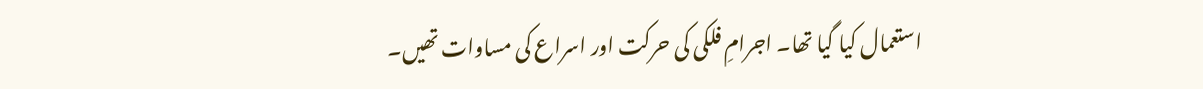استعمال کیا گیا تھا۔ اجرامِ فلکی کی حرکت اور اسراع کی مساوات تھیں۔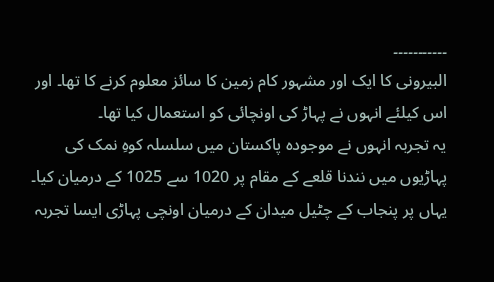۔۔۔۔۔۔۔۔۔۔۔
البیرونی کا ایک اور مشہور کام زمین کا سائز معلوم کرنے کا تھا۔ اور اس کیلئے انہوں نے پہاڑ کی اونچائی کو استعمال کیا تھا۔
یہ تجربہ انہوں نے موجودہ پاکستان میں سلسلہ کوہِ نمک کی پہاڑیوں میں نندنا قلعے کے مقام پر 1020 سے 1025 کے درمیان کیا۔
یہاں پر پنجاب کے چٹیل میدان کے درمیان اونچی پہاڑی ایسا تجربہ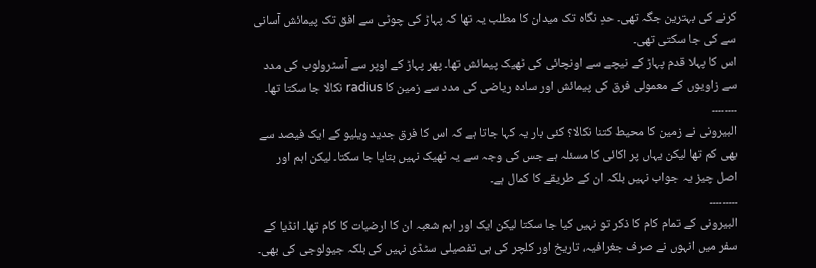کرنے کی بہترین جگہ تھی۔ حدِ نگاہ تک میدان کا مطلب یہ تھا کہ پہاڑ کی چوٹی سے افق تک پیمائش آسانی سے کی جا سکتی تھی۔
اس کا پہلا قدم پہاڑ کے نیچے سے اونچائی کی ٹھیک پیمائش تھا۔ پھر پہاڑ کے اوپر سے آسٹرولوب کی مدد سے زاویوں کے معمولی فرق کی پیمائش اور سادہ ریاضی کی مدد سے زمین کا radius نکالا جا سکتا تھا۔
۔۔۔۔۔۔۔۔
البیرونی نے زمین کا محیط کتنا نکالا؟ کئی بار یہ کہا جاتا ہے کہ اس کا فرق جدید ویلیو کے ایک فیصد سے بھی کم تھا لیکن یہاں پر اکائی کا مسئلہ ہے جس کی وجہ سے یہ ٹھیک نہیں بتایا جا سکتا۔ لیکن اہم اور اصل چیز یہ جواب نہیں بلکہ ان کے طریقے کا کمال ہے۔
۔۔۔۔۔۔۔۔۔
البیرونی کے تمام کام کا ذکر تو نہیں کیا جا سکتا لیکن ایک اور اہم شعبہ ان کا ارضیات کا کام تھا۔ انڈیا کے سفر میں انہوں نے صرف جغرافیہ، تاریخ اور کلچر کی ہی تفصیلی سٹڈی نہیں کی بلکہ جیولوجی کی بھی۔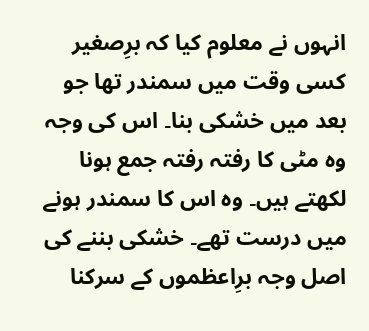انہوں نے معلوم کیا کہ برِصغیر کسی وقت میں سمندر تھا جو بعد میں خشکی بنا۔ اس کی وجہ وہ مٹی کا رفتہ رفتہ جمع ہونا لکھتے ہیں۔ وہ اس کا سمندر ہونے میں درست تھے۔ خشکی بننے کی اصل وجہ برِاعظموں کے سرکنا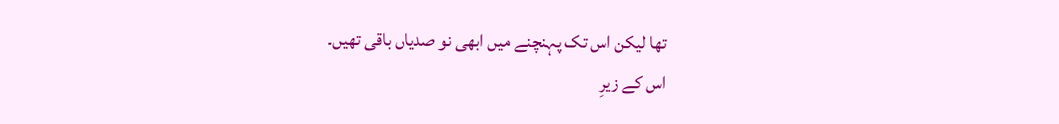تھا لیکن اس تک پہنچنے میں ابھی نو صدیاں باقی تھیں۔
اس کے زیرِ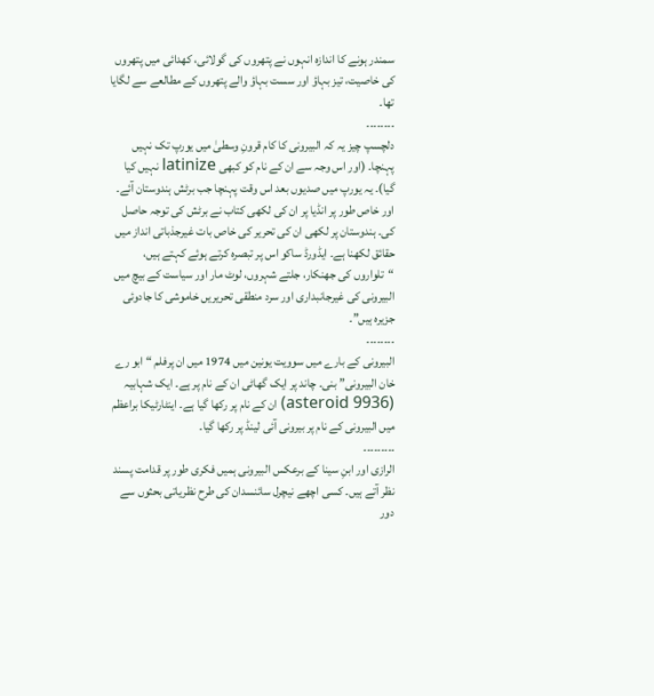سمندر ہونے کا اندازہ انہوں نے پتھروں کی گولائی، کھدائی میں پتھروں کی خاصیت، تیز بہاؤ اور سست بہاؤ والے پتھروں کے مطالعے سے لگایا تھا۔
۔۔۔۔۔۔۔۔
دلچسپ چیز یہ کہ البیرونی کا کام قرونِ وسطیٰ میں یورپ تک نہیں پہنچا۔ (اور اس وجہ سے ان کے نام کو کبھی latinize نہیں کیا گیا)۔ یہ یورپ میں صدیوں بعد اس وقت پہنچا جب برٹش ہندوستان آئے۔ اور خاص طور پر انڈیا پر ان کی لکھی کتاب نے برٹش کی توجہ حاصل کی۔ ہندوستان پر لکھی ان کی تحریر کی خاص بات غیرجذباتی انداز میں حقائق لکھنا ہے۔ ایڈورڈ ساکو اس پر تبصرہ کرتے ہوئے کہتے ہیں، “تلواروں کی جھنکار، جلتے شہروں، لوٹ مار اور سیاست کے بیچ میں البیرونی کی غیرجانبداری اور سرد منطقی تحریریں خاموشی کا جادوئی جزیرہ ہیں”۔
۔۔۔۔۔۔۔۔
البیرونی کے بارے میں سوویت یونین میں 1974 میں ان پرفلم “ابو رے خان البیرونی” بنی۔ چاند پر ایک گھاٹی ان کے نام پر ہے۔ ایک شہابیہ (asteroid 9936) ان کے نام پر رکھا گیا ہے۔ اینٹارٹیکا براعظم میں البیرونی کے نام پر بیرونی آئی لینڈ پر رکھا گیا۔
۔۔۔۔۔۔۔۔۔
الرازی اور ابنِ سینا کے برعکس البیرونی ہمیں فکری طور پر قدامت پسند نظر آتے ہیں۔ کسی اچھے نیچرل سائنسدان کی طرح نظریاتی بحثوں سے دور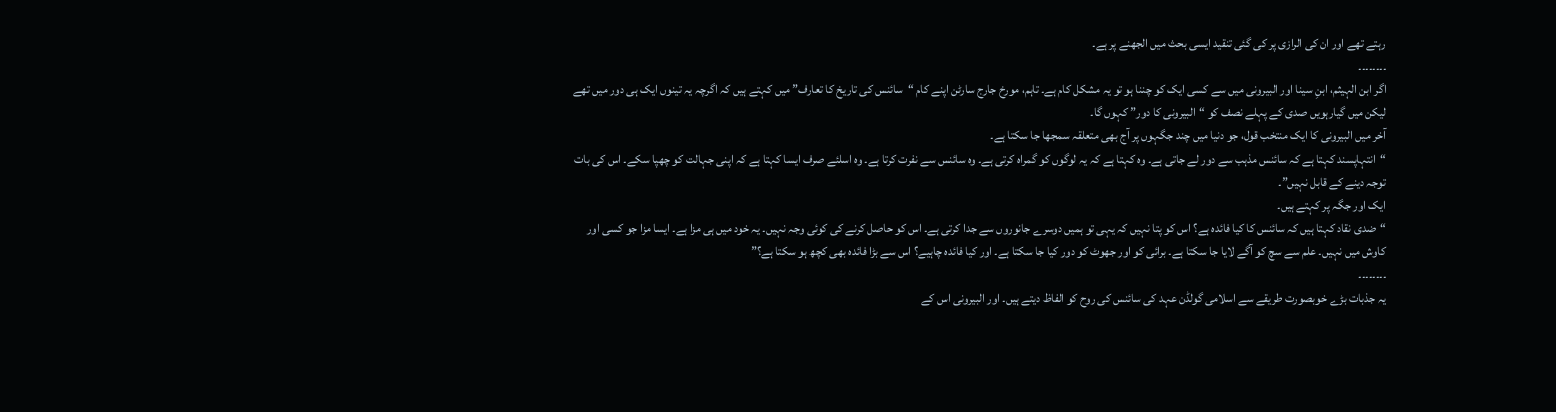رہتے تھے اور ان کی الرازی پر کی گئی تنقید ایسی بحث میں الجھنے پر ہے۔
۔۔۔۔۔۔۔۔
اگر ابن الہیثم، ابنِ سینا اور البیرونی میں سے کسی ایک کو چننا ہو تو یہ مشکل کام ہے۔ تاہم، مورخ جارج سارٹن اپنے کام “سائنس کی تاریخ کا تعارف” میں کہتے ہیں کہ اگرچہ یہ تینوں ایک ہی دور میں تھے لیکن میں گیارہویں صدی کے پہلے نصف کو “البیرونی کا دور” کہوں گا۔
آخر میں البیرونی کا ایک منتخب قول، جو دنیا میں چند جگہوں پر آج بھی متعلقہ سمجھا جا سکتا ہے۔
“انتہاپسند کہتا ہے کہ سائنس مذہب سے دور لے جاتی ہے۔ وہ کہتا ہے کہ یہ لوگوں کو گمراہ کرتی ہے۔ وہ سائنس سے نفرت کرتا ہے۔ وہ اسلئے صرف ایسا کہتا ہے کہ اپنی جہالت کو چھپا سکے۔ اس کی بات توجہ دینے کے قابل نہیں”۔
ایک اور جگہ پر کہتے ہیں۔
“ضدی نقاد کہتا ہیں کہ سائنس کا کیا فائدہ ہے؟ اس کو پتا نہیں کہ یہی تو ہمیں دوسرے جانوروں سے جدا کرتی ہے۔ اس کو حاصل کرنے کی کوئی وجہ نہیں۔ یہ خود میں ہی مزا ہے۔ ایسا مزا جو کسی اور کاوش میں نہیں۔ علم سے سچ کو آگے لایا جا سکتا ہے۔ برائی کو اور جھوٹ کو دور کیا جا سکتا ہے۔ اور کیا فائدہ چاہیے؟ اس سے بڑا فائدہ بھی کچھ ہو سکتا ہے؟”
۔۔۔۔۔۔۔۔
یہ جذبات بڑے خوبصورت طریقے سے اسلامی گولڈن عہد کی سائنس کی روح کو الفاظ دیتے ہیں۔ اور البیرونی اس کے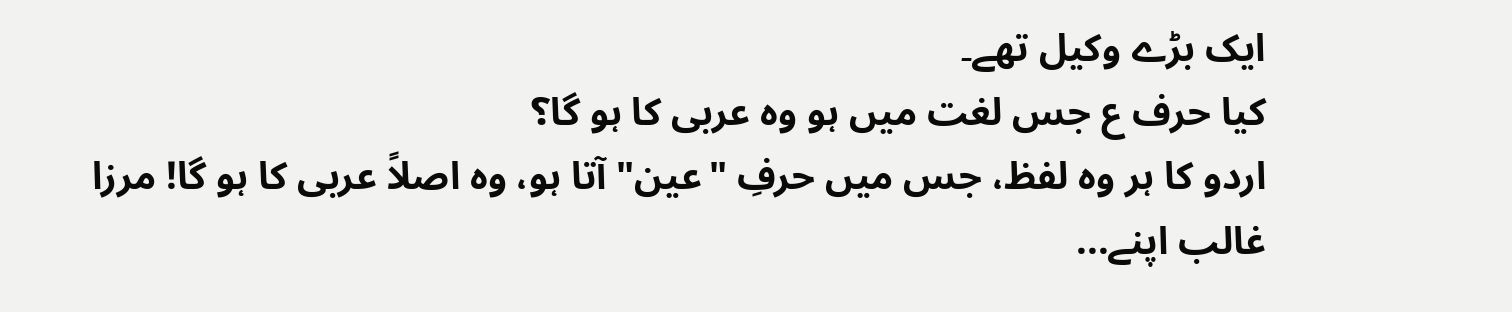ایک بڑے وکیل تھے۔
کیا حرف ع جس لغت میں ہو وہ عربی کا ہو گا؟
اردو کا ہر وہ لفظ، جس میں حرفِ "عین" آتا ہو، وہ اصلاً عربی کا ہو گا! مرزا غالب اپنے...